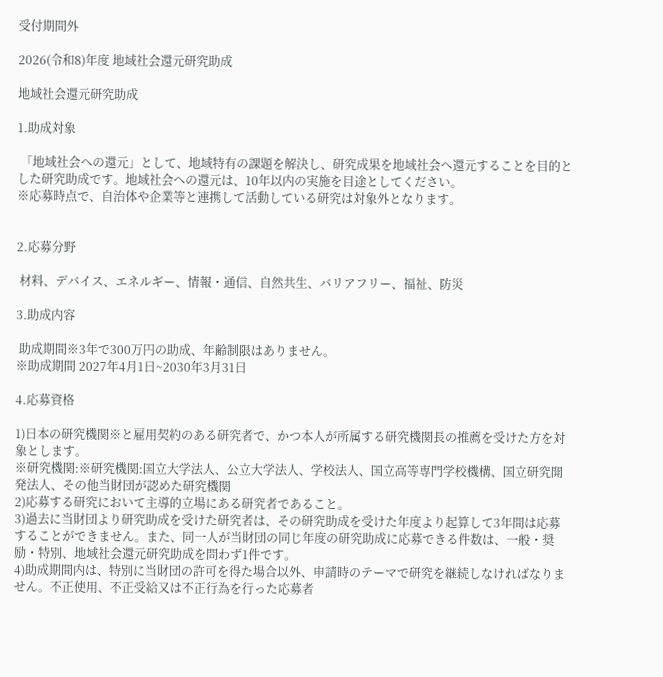受付期間外

2026(令和8)年度 地域社会還元研究助成

地域社会還元研究助成

1.助成対象

 「地域社会への還元」として、地域特有の課題を解決し、研究成果を地域社会へ還元することを目的とした研究助成です。地域社会への還元は、10年以内の実施を目途としてください。
※応募時点で、自治体や企業等と連携して活動している研究は対象外となります。


2.応募分野

 材料、デバイス、エネルギー、情報・通信、自然共生、バリアフリー、福祉、防災

3.助成内容

 助成期間※3年で300万円の助成、年齢制限はありません。
※助成期間 2027年4月1日~2030年3月31日

4.応募資格

1)日本の研究機関※と雇用契約のある研究者で、かつ本人が所属する研究機関長の推薦を受けた方を対象とします。
※研究機関:※研究機関:国立大学法人、公立大学法人、学校法人、国立高等専門学校機構、国立研究開発法人、その他当財団が認めた研究機関
2)応募する研究において主導的立場にある研究者であること。
3)過去に当財団より研究助成を受けた研究者は、その研究助成を受けた年度より起算して3年間は応募することができません。また、同一人が当財団の同じ年度の研究助成に応募できる件数は、一般・奨励・特別、地域社会還元研究助成を問わず1件です。
4)助成期間内は、特別に当財団の許可を得た場合以外、申請時のテーマで研究を継続しなければなりません。不正使用、不正受給又は不正行為を行った応募者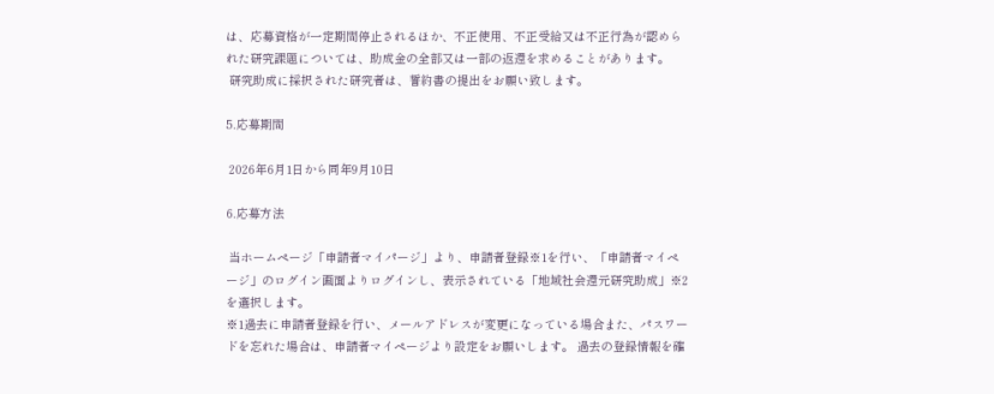は、応募資格が一定期間停止されるほか、不正使用、不正受給又は不正行為が認められた研究課題については、助成金の全部又は一部の返還を求めることがあります。
 研究助成に採択された研究者は、誓約書の提出をお願い致します。

5.応募期間

 2026年6月1日から同年9月10日

6.応募方法

 当ホームページ「申請者マイパージ」より、申請者登録※1を行い、「申請者マイページ」のログイン画面よりログインし、表示されている「地域社会還元研究助成」※2を選択します。
※1過去に申請者登録を行い、メールアドレスが変更になっている場合また、パスワードを忘れた場合は、申請者マイページより設定をお願いします。 過去の登録情報を確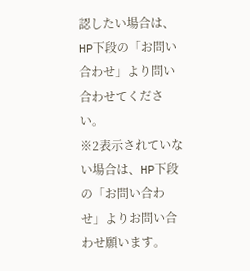認したい場合は、HP下段の「お問い合わせ」より問い合わせてください。
※2表示されていない場合は、HP下段の「お問い合わせ」よりお問い合わせ願います。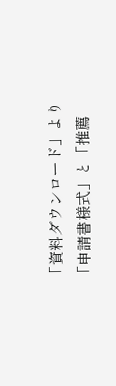「資料ダウンロード」より「申請書様式」と「推薦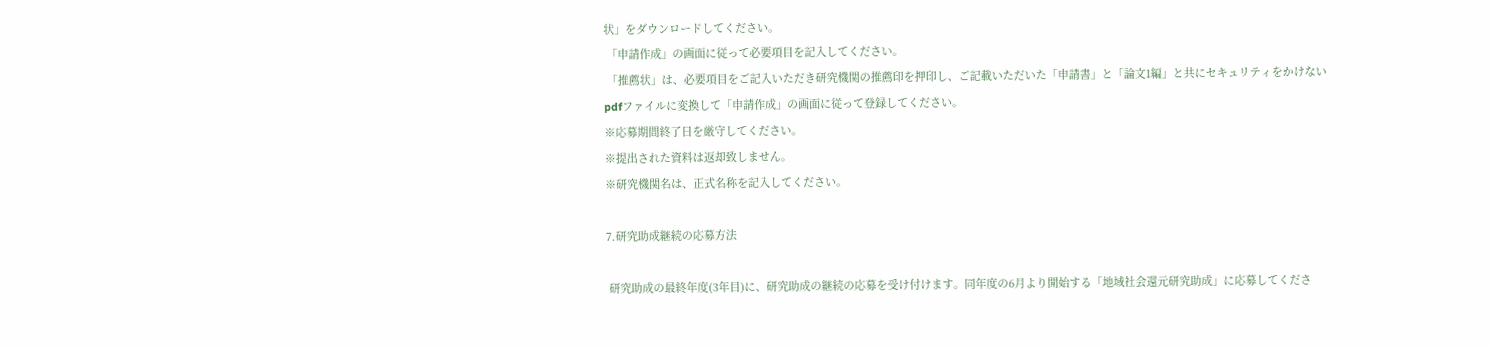状」をダウンロードしてください。
 「申請作成」の画面に従って必要項目を記入してください。
 「推薦状」は、必要項目をご記入いただき研究機関の推薦印を押印し、ご記載いただいた「申請書」と「論文1編」と共にセキュリティをかけないpdfファイルに変換して「申請作成」の画面に従って登録してください。
※応募期間終了日を厳守してください。
※提出された資料は返却致しません。
※研究機関名は、正式名称を記入してください。

7.研究助成継続の応募方法

 研究助成の最終年度(3年目)に、研究助成の継続の応募を受け付けます。同年度の6月より開始する「地域社会還元研究助成」に応募してくださ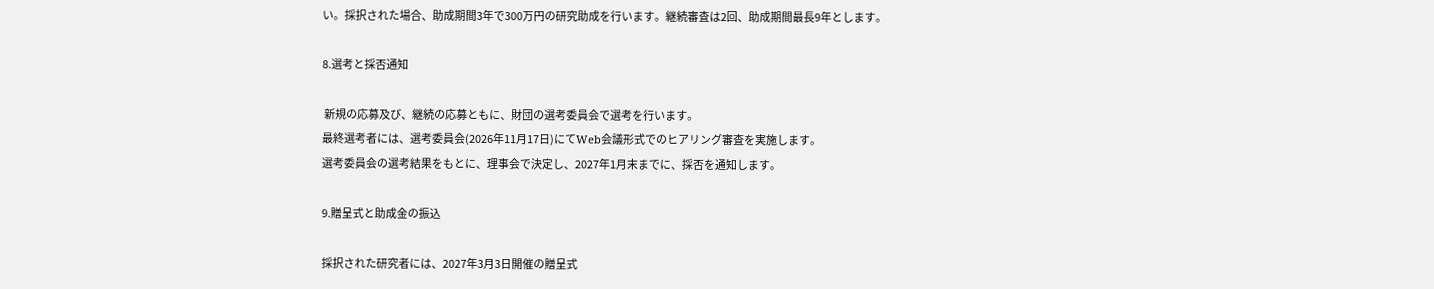い。採択された場合、助成期間3年で300万円の研究助成を行います。継続審査は2回、助成期間最長9年とします。

8.選考と採否通知

 新規の応募及び、継続の応募ともに、財団の選考委員会で選考を行います。
最終選考者には、選考委員会(2026年11月17日)にてWeb会議形式でのヒアリング審査を実施します。
選考委員会の選考結果をもとに、理事会で決定し、2027年1月末までに、採否を通知します。

9.贈呈式と助成金の振込

採択された研究者には、2027年3月3日開催の贈呈式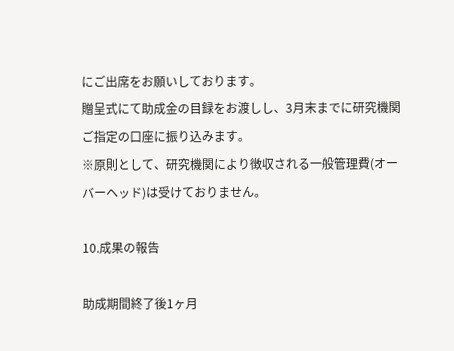にご出席をお願いしております。
贈呈式にて助成金の目録をお渡しし、3月末までに研究機関ご指定の口座に振り込みます。
※原則として、研究機関により徴収される一般管理費(オーバーヘッド)は受けておりません。

10.成果の報告

助成期間終了後1ヶ月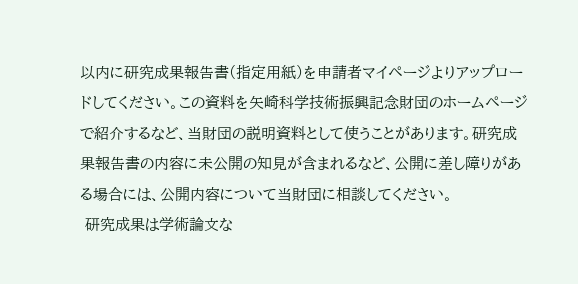以内に研究成果報告書(指定用紙)を申請者マイページよりアップロードしてください。この資料を矢崎科学技術振興記念財団のホームページで紹介するなど、当財団の説明資料として使うことがあります。研究成果報告書の内容に未公開の知見が含まれるなど、公開に差し障りがある場合には、公開内容について当財団に相談してください。
 研究成果は学術論文な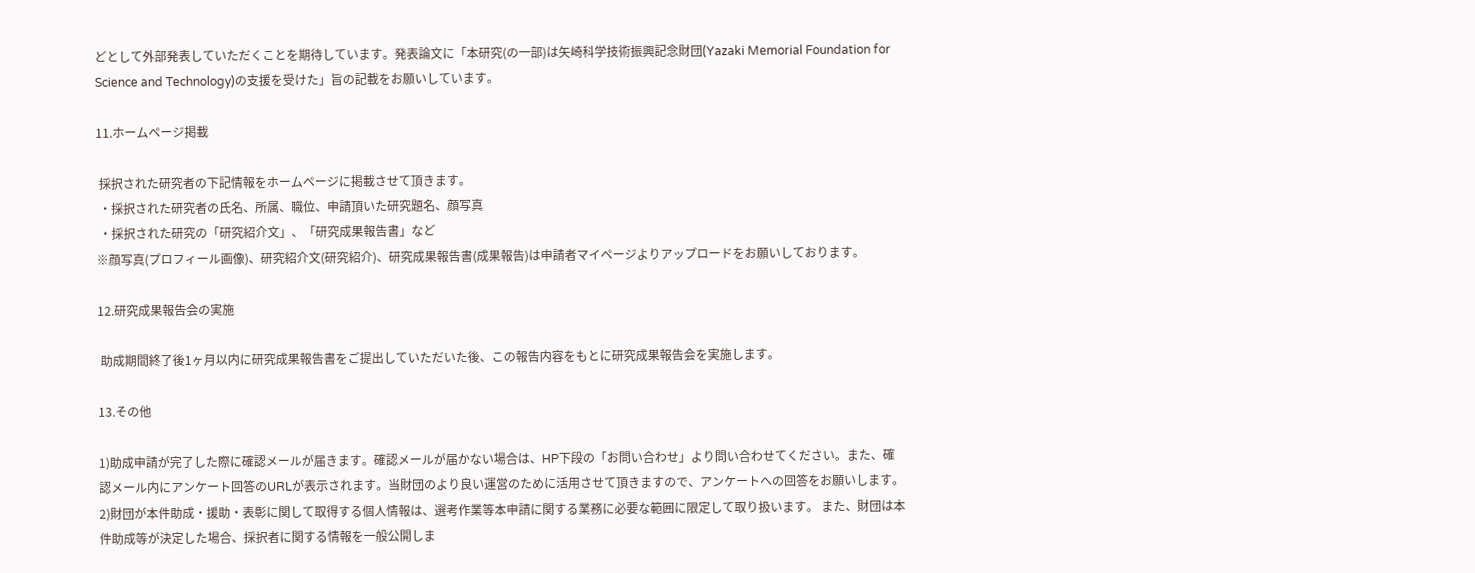どとして外部発表していただくことを期待しています。発表論文に「本研究(の一部)は矢崎科学技術振興記念財団(Yazaki Memorial Foundation for Science and Technology)の支援を受けた」旨の記載をお願いしています。

11.ホームページ掲載

 採択された研究者の下記情報をホームページに掲載させて頂きます。
 ・採択された研究者の氏名、所属、職位、申請頂いた研究題名、顔写真
 ・採択された研究の「研究紹介文」、「研究成果報告書」など
※顔写真(プロフィール画像)、研究紹介文(研究紹介)、研究成果報告書(成果報告)は申請者マイページよりアップロードをお願いしております。

12.研究成果報告会の実施

 助成期間終了後1ヶ月以内に研究成果報告書をご提出していただいた後、この報告内容をもとに研究成果報告会を実施します。

13.その他

1)助成申請が完了した際に確認メールが届きます。確認メールが届かない場合は、HP下段の「お問い合わせ」より問い合わせてください。また、確認メール内にアンケート回答のURLが表示されます。当財団のより良い運営のために活用させて頂きますので、アンケートへの回答をお願いします。
2)財団が本件助成・援助・表彰に関して取得する個人情報は、選考作業等本申請に関する業務に必要な範囲に限定して取り扱います。 また、財団は本件助成等が決定した場合、採択者に関する情報を一般公開しま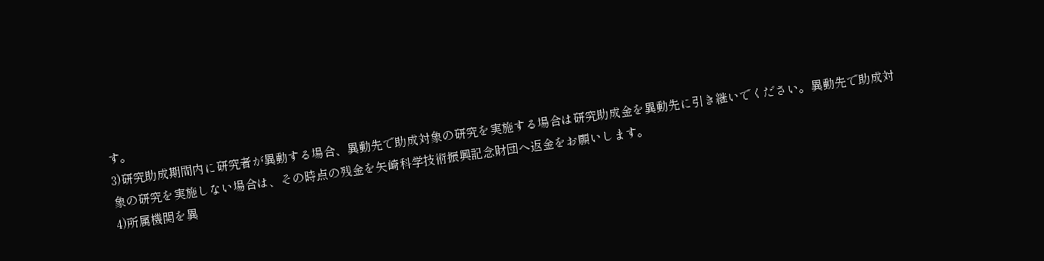す。
3)研究助成期間内に研究者が異動する場合、異動先で助成対象の研究を実施する場合は研究助成金を異動先に引き継いでください。異動先で助成対象の研究を実施しない場合は、その時点の残金を矢崎科学技術振興記念財団へ返金をお願いします。
4)所属機関を異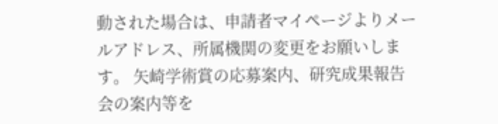動された場合は、申請者マイページよりメールアドレス、所属機関の変更をお願いします。 矢崎学術賞の応募案内、研究成果報告会の案内等を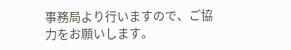事務局より行いますので、ご協力をお願いします。